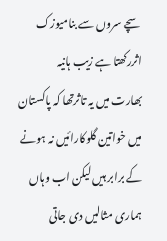سچے سروں سے بنامیوزک اثررکھتا ہے زیب ہانیہ
بھارت میں یہ تاثرتھا کہ پاکستان میں خواتین گلوکارائیں نہ ہونے کے برابر ہیں لیکن اب وہاں ہماری مثالیں دی جاتی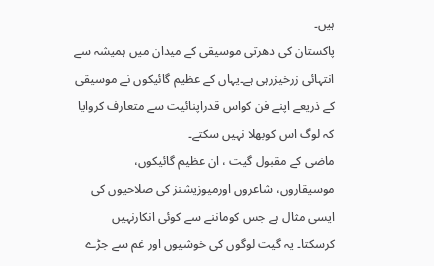ہیں۔
پاکستان کی دھرتی موسیقی کے میدان میں ہمیشہ سے انتہائی زرخیزرہی ہے۔یہاں کے عظیم گائیکوں نے موسیقی کے ذریعے اپنے فن کواس قدراپنائیت سے متعارف کروایا کہ لوگ اس کوبھلا نہیں سکتے۔
ماضی کے مقبول گیت ، ان عظیم گائیکوں، موسیقاروں، شاعروں اورمیوزیشنز کی صلاحیوں کی ایسی مثال ہے جس کوماننے سے کوئی انکارنہیں کرسکتا۔ یہ گیت لوگوں کی خوشیوں اور غم سے جڑے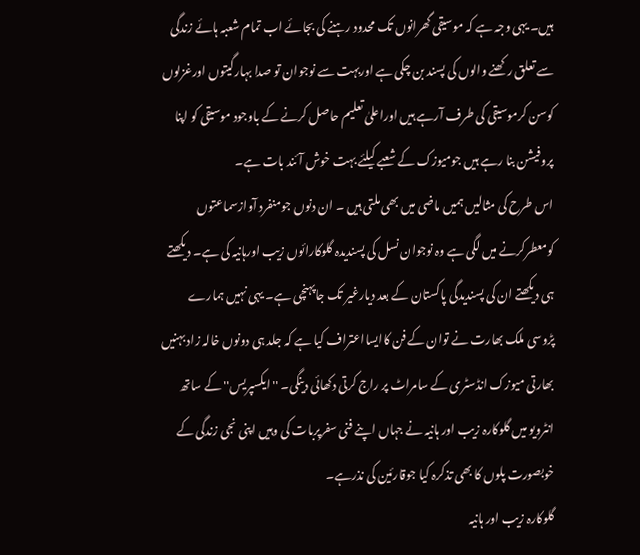ہیں۔ یہی وجہ ہے کہ موسیقی گھرانوں تک محدود رہنے کی بجائے اب تمام شعبہ ہائے زندگی سے تعلق رکھنے والوں کی پسند بن چکی ہے اوربہت سے نوجوان تو صدا بہارگیتوں اورغزلوں کوسن کرموسیقی کی طرف آرہے ہیں اوراعلیٰ تعلیم حاصل کرنے کے باوجود موسیقی کو اپنا پروفیشن بنا رہے ہیں جومیوزک کے شعبے کیلئے بہت خوش آئند بات ہے۔
اس طرح کی مثالیں ہمیں ماضی میں بھی ملتی ہیں ۔ ان دنوں جومنفرد آوازسماعتوں کومعطرکرنے میں لگی ہے وہ نوجوان نسل کی پسندیدہ گلوکارائوں زیب اورہانیہ کی ہے۔ دیکھتے ہی دیکھتے ان کی پسندیدگی پاکستان کے بعد دیارغیر تک جاپہنچی ہے۔ یہی نہیں ہمارے پڑوسی ملک بھارت نے توان کے فن کاایسااعتراف کیا ہے کہ جلد ہی دونوں خالہ زاد بہنیں بھارتی میوزک انڈسٹری کے سامراٹ پر راج کرتی دکھائی دینگی۔ ''ایکسپریس'' کے ساتھ انٹرویو میں گلوکارہ زیب اور ہانیہ نے جہاں اپنے فنی سفرپربات کی وہیں اپنی نجی زندگی کے خوبصورت پلوں کا بھی تذکرہ کیا جوقارئین کی نذرہے۔
گلوکارہ زیب اور ہانیہ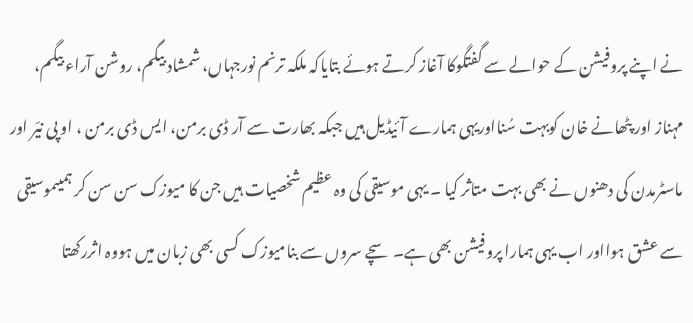نے اپنے پروفیشن کے حوالے سے گفتگوکا آغاز کرتے ہوئے بتایاکہ ملکہ ترنم نورجہاں، شمشاد بیگم، روشن آراء بیگم، مہناز اور پٹھانے خان کوبہت سُنااوریہی ہمارے آئیڈیل ہیں جبکہ بھارت سے آر ڈی برمن، ایس ڈی برمن ، او پی نیّر اور ماسٹرمدن کی دھنوں نے بھی بہت متاثر کیا ۔ یہی موسیقی کی وہ عظیم شخصیات ہیں جن کا میوزک سن سن کر ہمیںموسیقی سے عشق ہوااور اب یہی ہمارا پروفیشن بھی ہے۔ سچے سروں سے بنامیوزک کسی بھی زبان میں ہووہ اثررکھتا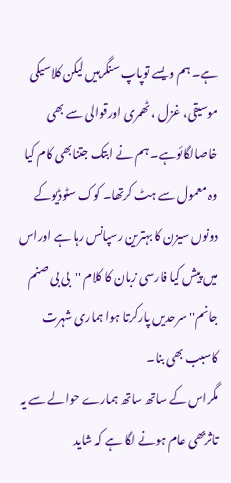ہے۔ ہم ویسے توپاپ سنگرہیں لیکن کلاسیکی موسیقی، غزل ، ٹھمری اورقوالی سے بھی خاصالگائوہے۔ ہم نے ابتک جتنابھی کام کیا وہ معمول سے ہٹ کرتھا۔ کوک سٹوڈیوکے دونوں سیزن کا بہترین رسپانس رہا ہے اوراس میں پیش کیا فارسی زبان کا کلام ''بی بی صنم جانم'' سرحدیں پارکرتا ہوا ہماری شہرت کاسبب بھی بنا۔
مگراس کے ساتھ ساتھ ہمارے حوالے سے یہ تاثربھی عام ہونے لگا ہے کہ شاید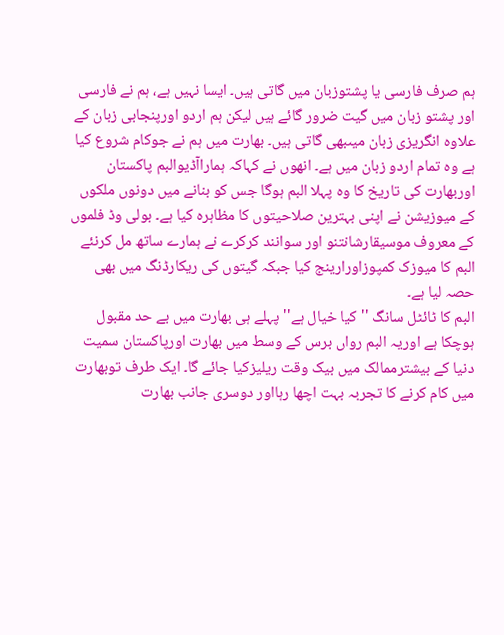ہم صرف فارسی یا پشتوزبان میں گاتی ہیں۔ ایسا نہیں ہے، ہم نے فارسی اور پشتو زبان میں گیت ضرور گائے ہیں لیکن ہم اردو اورپنجابی زبان کے علاوہ انگریزی زبان میںبھی گاتی ہیں۔ بھارت میں ہم نے جوکام شروع کیا ہے وہ تمام اردو زبان میں ہے۔ انھوں نے کہاکہ ہماراآڈیوالبم پاکستان اوربھارت کی تاریخ کا وہ پہلا البم ہوگا جس کو بنانے میں دونوں ملکوں کے میوزیشن نے اپنی بہترین صلاحیتوں کا مظاہرہ کیا ہے۔ بولی وڈ فلموں کے معروف موسیقارشانتنو اور سوانند کرکرے نے ہمارے ساتھ مل کرنئے البم کا میوزک کمپوزاورارینج کیا جبکہ گیتوں کی ریکارڈنگ میں بھی حصہ لیا ہے۔
البم کا ٹائٹل سانگ ''کیا خیال ہے'' پہلے ہی بھارت میں بے حد مقبول ہوچکا ہے اوریہ البم رواں برس کے وسط میں بھارت اورپاکستان سمیت دنیا کے بیشترممالک میں بیک وقت ریلیزکیا جائے گا۔ ایک طرف توبھارت میں کام کرنے کا تجربہ بہت اچھا رہااور دوسری جانب بھارت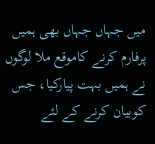میں جہاں جہاں بھی ہمیں پرفارم کرنے کاموقع ملا لوگوں نے ہمیں بہت پیارکیا، جس کوبیان کرنے کے لئے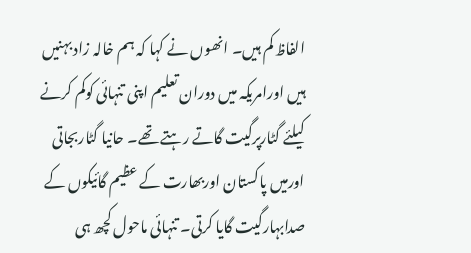الفاظ کم ہیں۔ انھوں نے کہا کہ ہم خالہ زاد بہنیں ہیں اورامریکہ میں دوران تعلیم اپنی تنہائی کوکم کرنے کیلئے گٹارپرگیت گاتے رہتے تھے۔ حانیا گٹاربجاتی اورمیں پاکستان اوربھارت کے عظیم گائیکوں کے صدابہارگیت گایا کرتی۔ تنہائی ماحول کچھ ہی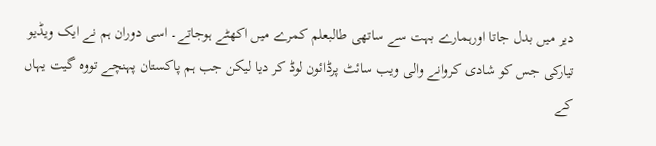دیر میں بدل جاتا اورہمارے بہت سے ساتھی طالبعلم کمرے میں اکھٹے ہوجاتے۔ اسی دوران ہم نے ایک ویڈیو تیارکی جس کو شادی کروانے والی ویب سائٹ پرڈائون لوڈ کر دیا لیکن جب ہم پاکستان پہنچے تووہ گیت یہاں کے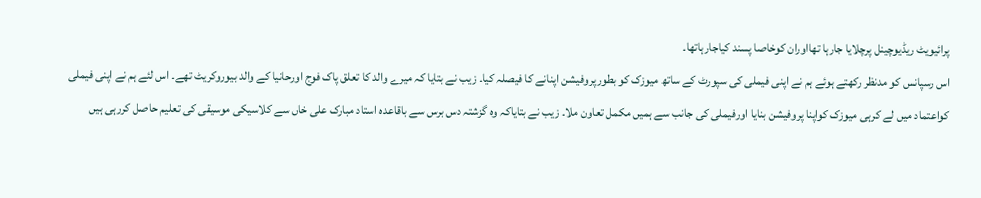پرائیویٹ ریڈیوچینل پرچلایا جارہا تھااوران کوخاصا پسند کیاجارہاتھا۔
اس رسپانس کو مدنظر رکھتے ہوئے ہم نے اپنی فیملی کی سپورٹ کے ساتھ میوزک کو بطورپروفیشن اپنانے کا فیصلہ کیا۔ زیب نے بتایا کہ میرے والد کا تعلق پاک فوج اورحانیا کے والد بیوروکریٹ تھے۔ اس لئے ہم نے اپنی فیملی کواعتماد میں لے کرہی میوزک کواپنا پروفیشن بنایا اورفیملی کی جانب سے ہمیں مکمل تعاون ملا۔ زیب نے بتایاکہ وہ گزشتہ دس برس سے باقاعدہ استاد مبارک علی خاں سے کلاسیکی موسیقی کی تعلیم حاصل کررہی ہیں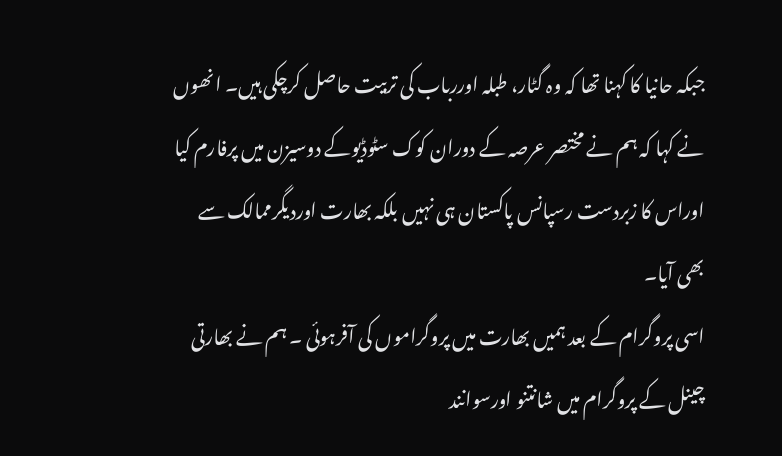جبکہ حانیا کا کہنا تھا کہ وہ گٹار، طبلہ اوررباب کی تربیت حاصل کرچکی ہیں۔ انھوں نے کہا کہ ہم نے مختصر عرصہ کے دوران کوک سٹوڈیوکے دوسیزن میں پرفارم کیا اوراس کا زبردست رسپانس پاکستان ہی نہیں بلکہ بھارت اوردیگرممالک سے بھی آیا۔
اسی پروگرام کے بعد ہمیں بھارت میں پروگراموں کی آفرہوئی ۔ ہم نے بھارتی چینل کے پروگرام میں شانتنو اورسوانند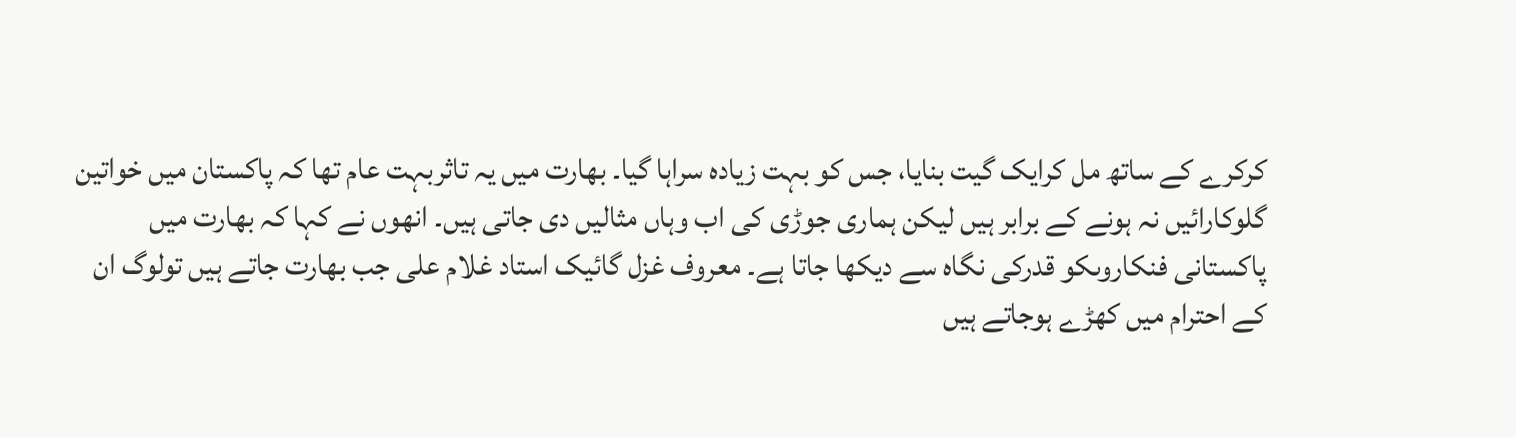کرکرے کے ساتھ مل کرایک گیت بنایا، جس کو بہت زیادہ سراہا گیا۔ بھارت میں یہ تاثربہت عام تھا کہ پاکستان میں خواتین گلوکارائیں نہ ہونے کے برابر ہیں لیکن ہماری جوڑی کی اب وہاں مثالیں دی جاتی ہیں۔ انھوں نے کہا کہ بھارت میں پاکستانی فنکاروںکو قدرکی نگاہ سے دیکھا جاتا ہے۔ معروف غزل گائیک استاد غلام علی جب بھارت جاتے ہیں تولوگ ان کے احترام میں کھڑے ہوجاتے ہیں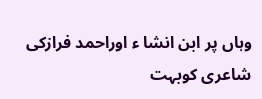وہاں پر ابن انشا ء اوراحمد فرازکی شاعری کوبہت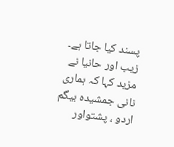پسند کیا جاتا ہے۔ زیب اور حانیا نے مزید کہا کہ ہماری نانی جمشیدہ بیگم اردو ، پشتواور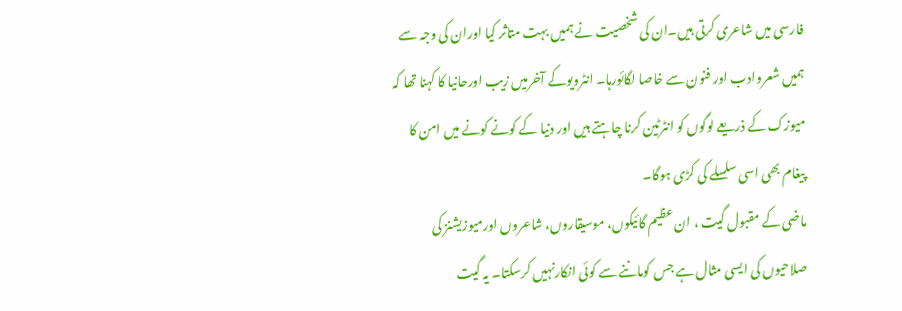فارسی میں شاعری کرتی ہیں۔ان کی شخصیت نے ہمیں بہت متاثر کیا اوران کی وجہ سے ہمیں شعروادب اور فنون سے خاصا لگائورہا۔ انٹرویوکے آخرمیں زیب اورحانیا کا کہنا تھا کہ میوزک کے ذریعے لوگوں کو انٹرٹین کرنا چاہتے ہیں اور دنیا کے کونے کونے میں امن کا پیغام بھی اسی سلسلے کی کڑی ہوگا۔
ماضی کے مقبول گیت ، ان عظیم گائیکوں، موسیقاروں، شاعروں اورمیوزیشنز کی صلاحیوں کی ایسی مثال ہے جس کوماننے سے کوئی انکارنہیں کرسکتا۔ یہ گیت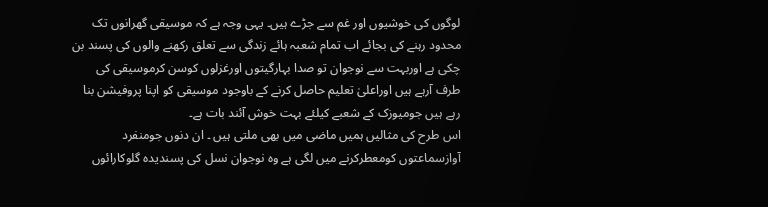لوگوں کی خوشیوں اور غم سے جڑے ہیں۔ یہی وجہ ہے کہ موسیقی گھرانوں تک محدود رہنے کی بجائے اب تمام شعبہ ہائے زندگی سے تعلق رکھنے والوں کی پسند بن چکی ہے اوربہت سے نوجوان تو صدا بہارگیتوں اورغزلوں کوسن کرموسیقی کی طرف آرہے ہیں اوراعلیٰ تعلیم حاصل کرنے کے باوجود موسیقی کو اپنا پروفیشن بنا رہے ہیں جومیوزک کے شعبے کیلئے بہت خوش آئند بات ہے۔
اس طرح کی مثالیں ہمیں ماضی میں بھی ملتی ہیں ۔ ان دنوں جومنفرد آوازسماعتوں کومعطرکرنے میں لگی ہے وہ نوجوان نسل کی پسندیدہ گلوکارائوں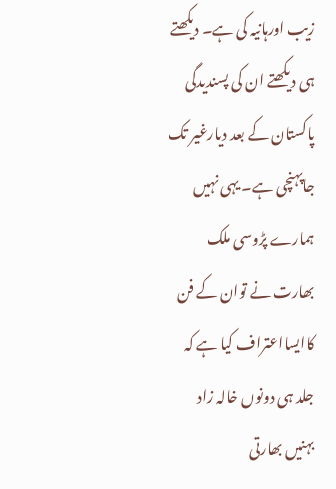زیب اورہانیہ کی ہے۔ دیکھتے ہی دیکھتے ان کی پسندیدگی پاکستان کے بعد دیارغیر تک جاپہنچی ہے۔ یہی نہیں ہمارے پڑوسی ملک بھارت نے توان کے فن کاایسااعتراف کیا ہے کہ جلد ہی دونوں خالہ زاد بہنیں بھارتی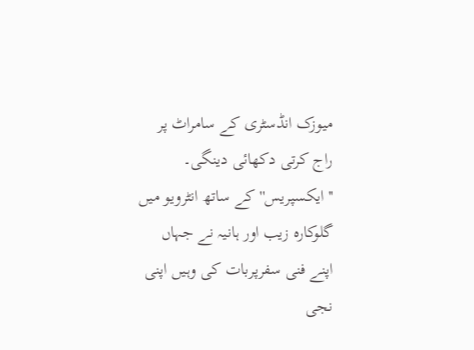میوزک انڈسٹری کے سامراٹ پر راج کرتی دکھائی دینگی۔ ''ایکسپریس'' کے ساتھ انٹرویو میں گلوکارہ زیب اور ہانیہ نے جہاں اپنے فنی سفرپربات کی وہیں اپنی نجی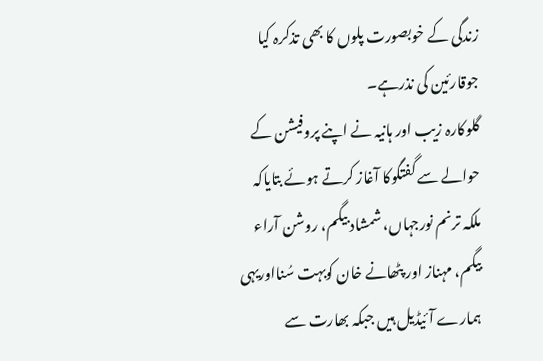زندگی کے خوبصورت پلوں کا بھی تذکرہ کیا جوقارئین کی نذرہے۔
گلوکارہ زیب اور ہانیہ نے اپنے پروفیشن کے حوالے سے گفتگوکا آغاز کرتے ہوئے بتایاکہ ملکہ ترنم نورجہاں، شمشاد بیگم، روشن آراء بیگم، مہناز اور پٹھانے خان کوبہت سُنااوریہی ہمارے آئیڈیل ہیں جبکہ بھارت سے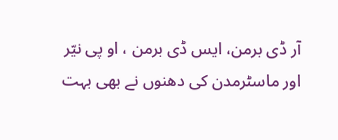آر ڈی برمن، ایس ڈی برمن ، او پی نیّر اور ماسٹرمدن کی دھنوں نے بھی بہت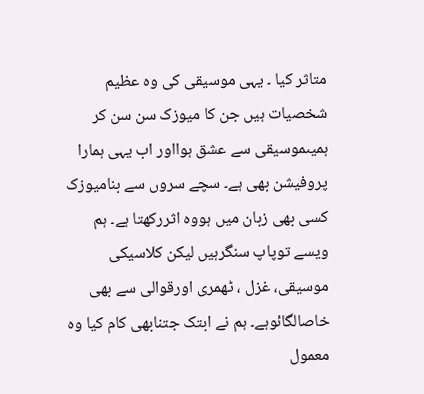متاثر کیا ۔ یہی موسیقی کی وہ عظیم شخصیات ہیں جن کا میوزک سن سن کر ہمیںموسیقی سے عشق ہوااور اب یہی ہمارا پروفیشن بھی ہے۔ سچے سروں سے بنامیوزک کسی بھی زبان میں ہووہ اثررکھتا ہے۔ ہم ویسے توپاپ سنگرہیں لیکن کلاسیکی موسیقی، غزل ، ٹھمری اورقوالی سے بھی خاصالگائوہے۔ ہم نے ابتک جتنابھی کام کیا وہ معمول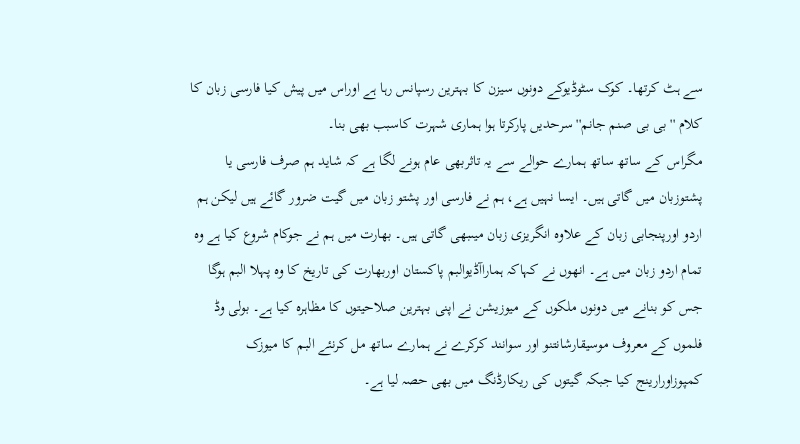سے ہٹ کرتھا۔ کوک سٹوڈیوکے دونوں سیزن کا بہترین رسپانس رہا ہے اوراس میں پیش کیا فارسی زبان کا کلام ''بی بی صنم جانم'' سرحدیں پارکرتا ہوا ہماری شہرت کاسبب بھی بنا۔
مگراس کے ساتھ ساتھ ہمارے حوالے سے یہ تاثربھی عام ہونے لگا ہے کہ شاید ہم صرف فارسی یا پشتوزبان میں گاتی ہیں۔ ایسا نہیں ہے، ہم نے فارسی اور پشتو زبان میں گیت ضرور گائے ہیں لیکن ہم اردو اورپنجابی زبان کے علاوہ انگریزی زبان میںبھی گاتی ہیں۔ بھارت میں ہم نے جوکام شروع کیا ہے وہ تمام اردو زبان میں ہے۔ انھوں نے کہاکہ ہماراآڈیوالبم پاکستان اوربھارت کی تاریخ کا وہ پہلا البم ہوگا جس کو بنانے میں دونوں ملکوں کے میوزیشن نے اپنی بہترین صلاحیتوں کا مظاہرہ کیا ہے۔ بولی وڈ فلموں کے معروف موسیقارشانتنو اور سوانند کرکرے نے ہمارے ساتھ مل کرنئے البم کا میوزک کمپوزاورارینج کیا جبکہ گیتوں کی ریکارڈنگ میں بھی حصہ لیا ہے۔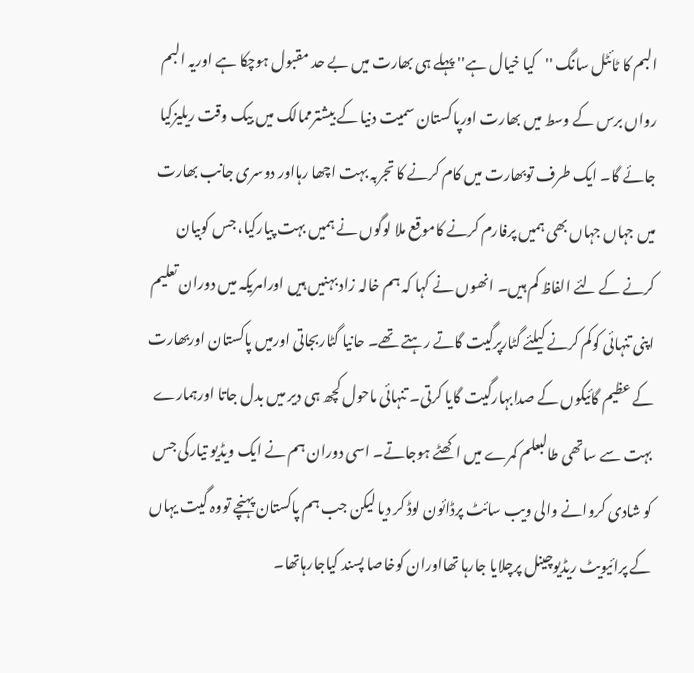البم کا ٹائٹل سانگ ''کیا خیال ہے'' پہلے ہی بھارت میں بے حد مقبول ہوچکا ہے اوریہ البم رواں برس کے وسط میں بھارت اورپاکستان سمیت دنیا کے بیشترممالک میں بیک وقت ریلیزکیا جائے گا۔ ایک طرف توبھارت میں کام کرنے کا تجربہ بہت اچھا رہااور دوسری جانب بھارت میں جہاں جہاں بھی ہمیں پرفارم کرنے کاموقع ملا لوگوں نے ہمیں بہت پیارکیا، جس کوبیان کرنے کے لئے الفاظ کم ہیں۔ انھوں نے کہا کہ ہم خالہ زاد بہنیں ہیں اورامریکہ میں دوران تعلیم اپنی تنہائی کوکم کرنے کیلئے گٹارپرگیت گاتے رہتے تھے۔ حانیا گٹاربجاتی اورمیں پاکستان اوربھارت کے عظیم گائیکوں کے صدابہارگیت گایا کرتی۔ تنہائی ماحول کچھ ہی دیر میں بدل جاتا اورہمارے بہت سے ساتھی طالبعلم کمرے میں اکھٹے ہوجاتے۔ اسی دوران ہم نے ایک ویڈیو تیارکی جس کو شادی کروانے والی ویب سائٹ پرڈائون لوڈ کر دیا لیکن جب ہم پاکستان پہنچے تووہ گیت یہاں کے پرائیویٹ ریڈیوچینل پرچلایا جارہا تھااوران کوخاصا پسند کیاجارہاتھا۔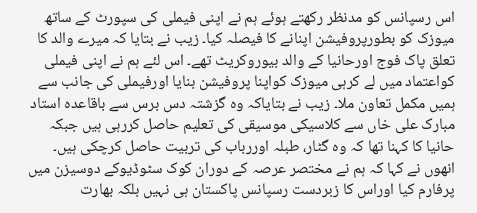اس رسپانس کو مدنظر رکھتے ہوئے ہم نے اپنی فیملی کی سپورٹ کے ساتھ میوزک کو بطورپروفیشن اپنانے کا فیصلہ کیا۔ زیب نے بتایا کہ میرے والد کا تعلق پاک فوج اورحانیا کے والد بیوروکریٹ تھے۔ اس لئے ہم نے اپنی فیملی کواعتماد میں لے کرہی میوزک کواپنا پروفیشن بنایا اورفیملی کی جانب سے ہمیں مکمل تعاون ملا۔ زیب نے بتایاکہ وہ گزشتہ دس برس سے باقاعدہ استاد مبارک علی خاں سے کلاسیکی موسیقی کی تعلیم حاصل کررہی ہیں جبکہ حانیا کا کہنا تھا کہ وہ گٹار، طبلہ اوررباب کی تربیت حاصل کرچکی ہیں۔ انھوں نے کہا کہ ہم نے مختصر عرصہ کے دوران کوک سٹوڈیوکے دوسیزن میں پرفارم کیا اوراس کا زبردست رسپانس پاکستان ہی نہیں بلکہ بھارت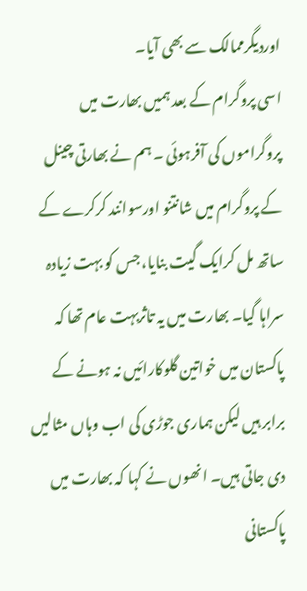اوردیگرممالک سے بھی آیا۔
اسی پروگرام کے بعد ہمیں بھارت میں پروگراموں کی آفرہوئی ۔ ہم نے بھارتی چینل کے پروگرام میں شانتنو اورسوانند کرکرے کے ساتھ مل کرایک گیت بنایا، جس کو بہت زیادہ سراہا گیا۔ بھارت میں یہ تاثربہت عام تھا کہ پاکستان میں خواتین گلوکارائیں نہ ہونے کے برابر ہیں لیکن ہماری جوڑی کی اب وہاں مثالیں دی جاتی ہیں۔ انھوں نے کہا کہ بھارت میں پاکستانی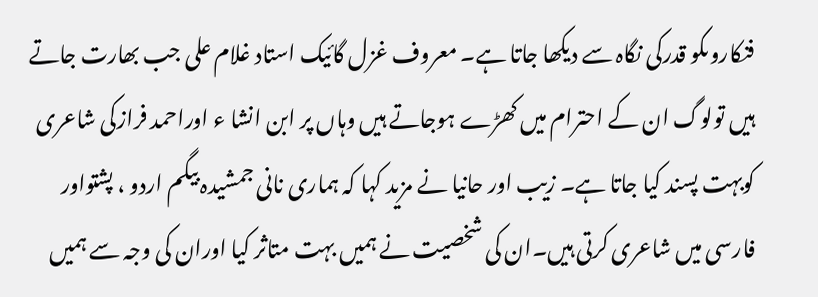فنکاروںکو قدرکی نگاہ سے دیکھا جاتا ہے۔ معروف غزل گائیک استاد غلام علی جب بھارت جاتے ہیں تولوگ ان کے احترام میں کھڑے ہوجاتے ہیں وہاں پر ابن انشا ء اوراحمد فرازکی شاعری کوبہت پسند کیا جاتا ہے۔ زیب اور حانیا نے مزید کہا کہ ہماری نانی جمشیدہ بیگم اردو ، پشتواور فارسی میں شاعری کرتی ہیں۔ان کی شخصیت نے ہمیں بہت متاثر کیا اوران کی وجہ سے ہمیں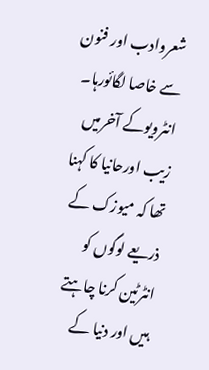شعروادب اور فنون سے خاصا لگائورہا۔ انٹرویوکے آخرمیں زیب اورحانیا کا کہنا تھا کہ میوزک کے ذریعے لوگوں کو انٹرٹین کرنا چاہتے ہیں اور دنیا کے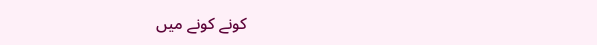کونے کونے میں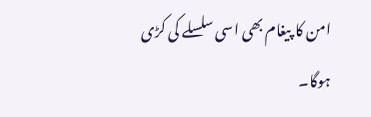امن کا پیغام بھی اسی سلسلے کی کڑی ہوگا۔